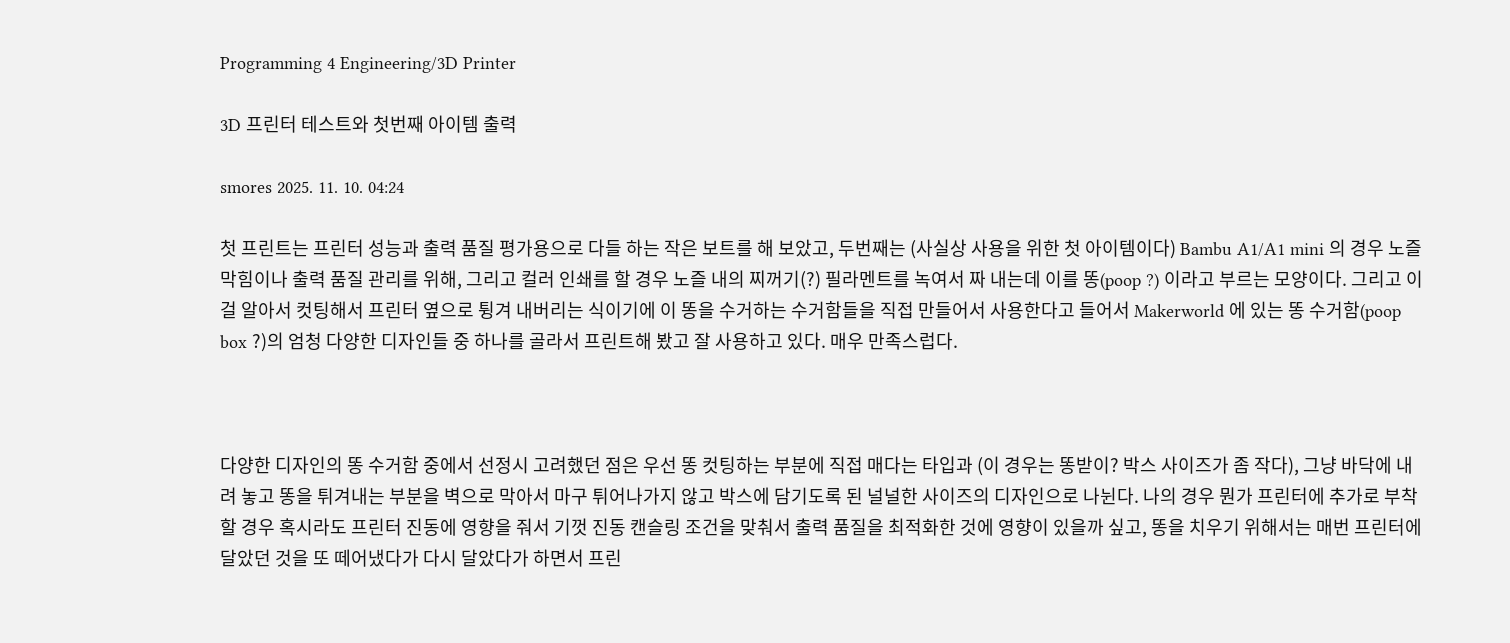Programming 4 Engineering/3D Printer

3D 프린터 테스트와 첫번째 아이템 출력

smores 2025. 11. 10. 04:24

첫 프린트는 프린터 성능과 출력 품질 평가용으로 다들 하는 작은 보트를 해 보았고, 두번째는 (사실상 사용을 위한 첫 아이템이다) Bambu A1/A1 mini 의 경우 노즐 막힘이나 출력 품질 관리를 위해, 그리고 컬러 인쇄를 할 경우 노즐 내의 찌꺼기(?) 필라멘트를 녹여서 짜 내는데 이를 똥(poop ?) 이라고 부르는 모양이다. 그리고 이걸 알아서 컷팅해서 프린터 옆으로 튕겨 내버리는 식이기에 이 똥을 수거하는 수거함들을 직접 만들어서 사용한다고 들어서 Makerworld 에 있는 똥 수거함(poop box ?)의 엄청 다양한 디자인들 중 하나를 골라서 프린트해 봤고 잘 사용하고 있다. 매우 만족스럽다.



다양한 디자인의 똥 수거함 중에서 선정시 고려했던 점은 우선 똥 컷팅하는 부분에 직접 매다는 타입과 (이 경우는 똥받이? 박스 사이즈가 좀 작다), 그냥 바닥에 내려 놓고 똥을 튀겨내는 부분을 벽으로 막아서 마구 튀어나가지 않고 박스에 담기도록 된 널널한 사이즈의 디자인으로 나뉜다. 나의 경우 뭔가 프린터에 추가로 부착할 경우 혹시라도 프린터 진동에 영향을 줘서 기껏 진동 캔슬링 조건을 맞춰서 출력 품질을 최적화한 것에 영향이 있을까 싶고, 똥을 치우기 위해서는 매번 프린터에 달았던 것을 또 떼어냈다가 다시 달았다가 하면서 프린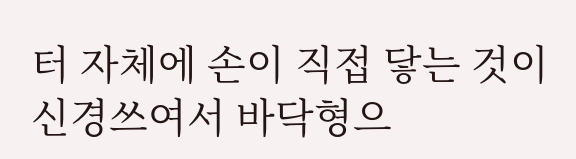터 자체에 손이 직접 닿는 것이 신경쓰여서 바닥형으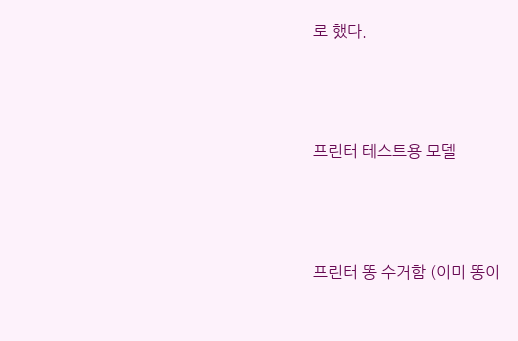로 했다.



프린터 테스트용 모델



프린터 똥 수거함 (이미 똥이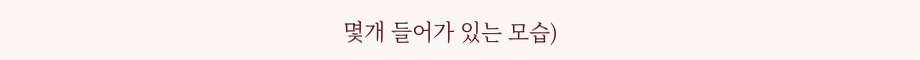몇개 들어가 있는 모습)